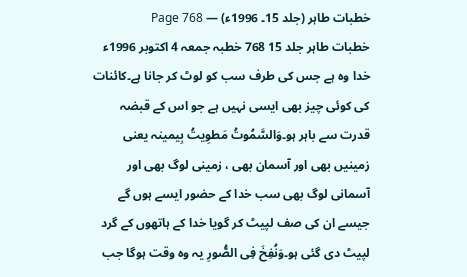خطبات طاہر (جلد 15۔ 1996ء) — Page 768
خطبات طاہر جلد 15 768 خطبہ جمعہ 4 اکتوبر 1996ء خدا وہ ہے جس کی طرف سب کو لوٹ کر جانا ہے۔کائنات کی کوئی چیز بھی ایسی نہیں ہے جو اس کے قبضہ قدرت سے باہر ہو۔وَالسَّمُوتُ مَطوِيتُ بِیمینہ یعنی زمینیں بھی اور آسمان بھی ، زمینی لوگ بھی اور آسمانی لوگ بھی سب خدا کے حضور ایسے ہوں گے جیسے ان کی صف لپیٹ کر گویا خدا کے ہاتھوں کے گرد لپیٹ دی گئی ہو۔وَنُفِخَ فِی الصُّورِ یہ وہ وقت ہوگا جب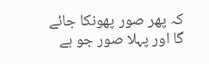کہ پھر صور پھونکا جائے گا اور پہلا صور جو ہے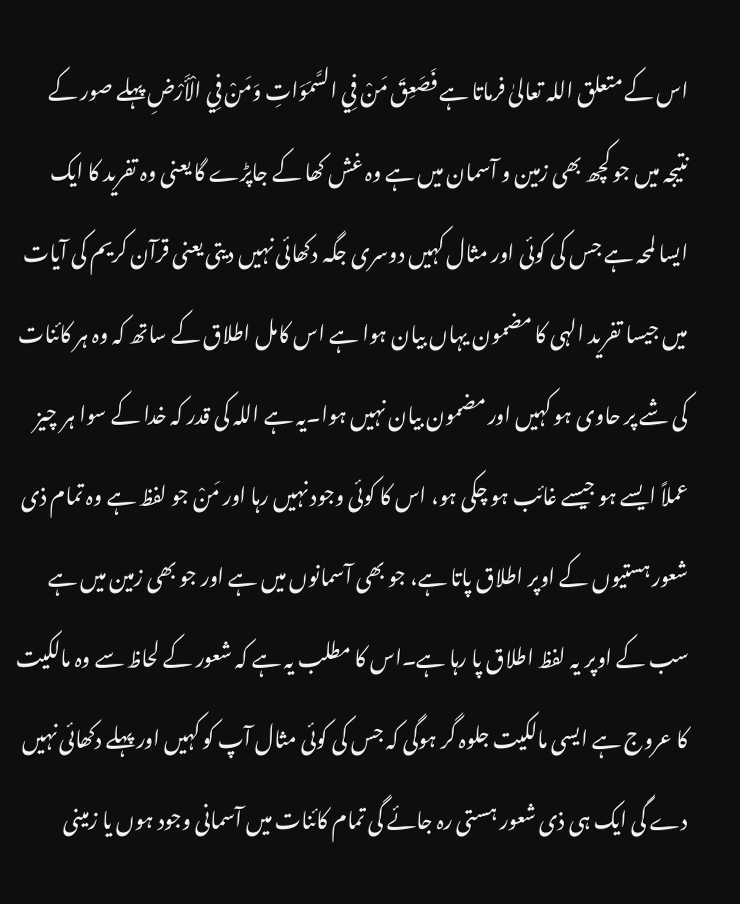اس کے متعلق اللہ تعالیٰ فرماتا ہے فَصَعِقَ مَنْ فِي السَّمَوَاتِ وَمَنْ فِي الْأَرْضِ پہلے صور کے نتیجہ میں جو کچھ بھی زمین و آسمان میں ہے وہ غش کھا کے جاپڑے گا یعنی وہ تفرید کا ایک ایسا لمحہ ہے جس کی کوئی اور مثال کہیں دوسری جگہ دکھائی نہیں دیتی یعنی قرآن کریم کی آیات میں جیسا تفرید الہی کا مضمون یہاں بیان ہوا ہے اس کامل اطلاق کے ساتھ کہ وہ ہر کائنات کی شے پر حاوی ہو کہیں اور مضمون بیان نہیں ہوا۔یہ ہے اللہ کی قدر کہ خدا کے سوا ہر چیز عملاً ایسے ہو جیسے غائب ہو چکی ہو، اس کا کوئی وجود نہیں رہا اور مَنْ جو لفظ ہے وہ تمام ذی شعور ہستیوں کے اوپر اطلاق پاتا ہے، جو بھی آسمانوں میں ہے اور جو بھی زمین میں ہے سب کے اوپر یہ لفظ اطلاق پا رہا ہے۔اس کا مطلب یہ ہے کہ شعور کے لحاظ سے وہ مالکیت کا عروج ہے ایسی مالکیت جلوہ گر ہوگی کہ جس کی کوئی مثال آپ کو کہیں اور پہلے دکھائی نہیں دے گی ایک ہی ذی شعور ہستی رہ جائے گی تمام کائنات میں آسمانی وجود ہوں یا زمینی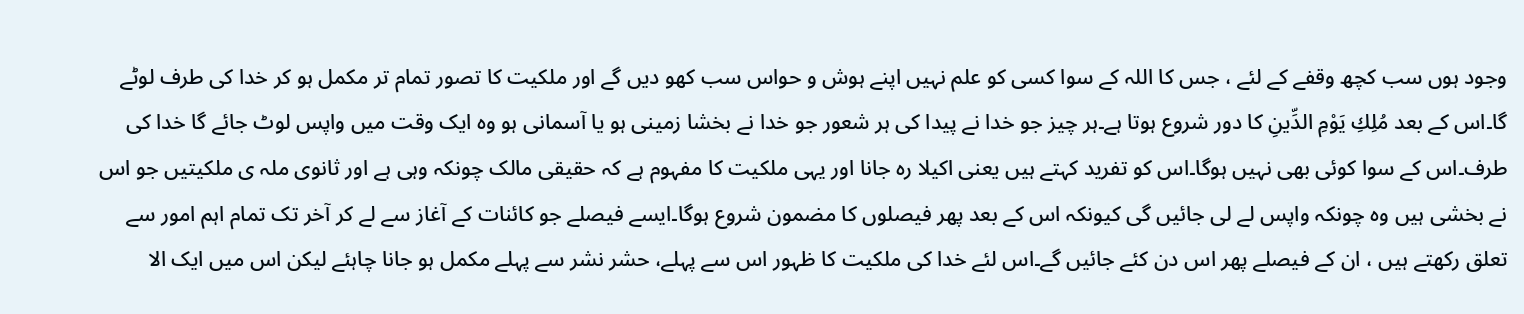وجود ہوں سب کچھ وقفے کے لئے ، جس کا اللہ کے سوا کسی کو علم نہیں اپنے ہوش و حواس سب کھو دیں گے اور ملکیت کا تصور تمام تر مکمل ہو کر خدا کی طرف لوٹے گا۔اس کے بعد مُلِكِ يَوْمِ الدِّینِ کا دور شروع ہوتا ہے۔ہر چیز جو خدا نے پیدا کی ہر شعور جو خدا نے بخشا زمینی ہو یا آسمانی ہو وہ ایک وقت میں واپس لوٹ جائے گا خدا کی طرف۔اس کے سوا کوئی بھی نہیں ہوگا۔اس کو تفرید کہتے ہیں یعنی اکیلا رہ جانا اور یہی ملکیت کا مفہوم ہے کہ حقیقی مالک چونکہ وہی ہے اور ثانوی ملہ ی ملکیتیں جو اس نے بخشی ہیں وہ چونکہ واپس لے لی جائیں گی کیونکہ اس کے بعد پھر فیصلوں کا مضمون شروع ہوگا۔ایسے فیصلے جو کائنات کے آغاز سے لے کر آخر تک تمام اہم امور سے تعلق رکھتے ہیں ، ان کے فیصلے پھر اس دن کئے جائیں گے۔اس لئے خدا کی ملکیت کا ظہور اس سے پہلے، حشر نشر سے پہلے مکمل ہو جانا چاہئے لیکن اس میں ایک الا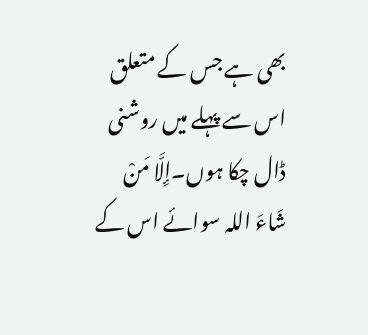بھی ہے جس کے متعلق اس سے پہلے میں روشنی ڈال چکا ہوں۔إِلَّا مَنْ شَاءَ اللہ سوائے اس کے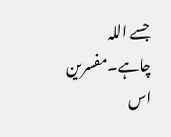جسے اللہ چاہے۔مفسرین اس